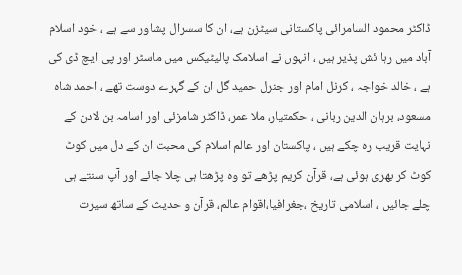ڈاکٹر محمود السامرائی پاکستانی سیٹزن ہے، ان کا سسرال پشاور سے ہے ، خود اسلام آباد میں رہا ئش پذیر ہیں ، انہوں نے اسلامک پالیٹیکس میں ماسٹر اور پی ایچ ڈی کی ہے ، خالد خواجہ ، کرنل امام اور جنرل حمید گل ان کے گہرے دوست تھے ، احمد شاہ مسعود، برہان الدین ربانی ، حکمتیار، ملا عمر، ڈاکٹر شامزئی اور اسامہ بن لادن کے نہایت قریب رہ چکے ہیں ، پاکستان اور عالم اسلام کی محبت ان کے دل میں کوٹ کوٹ کر بھری ہوئی ہے، قرآن کریم پڑھے تو وہ پڑھتا ہی چلا جائے اور آپ سنتے ہی چلے جائیں ، اسلامی تاریخ ،جغرافیا،اقوام عالم، قرآن و حدیث کے ساتھ سیرت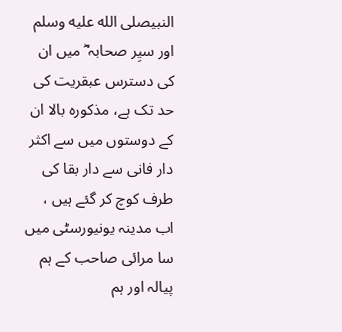النبیصلى الله عليه وسلم اور سیِر صحابہ ؓ میں ان کی دسترس عبقریت کی حد تک ہے، مذکورہ بالا ان کے دوستوں میں سے اکثر دار فانی سے دار بقا کی طرف کوچ کر گئے ہیں ، اب مدینہ یونیورسٹی میں سا مرائی صاحب کے ہم پیالہ اور ہم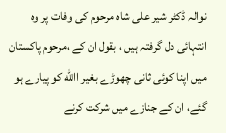نوالہ ڈکٹر شیر علی شاہ مرحوم کی وفات پر وہ انتہائی دل گرفتہ ہیں ، بقول ان کے ،مرحوم پاکستان میں اپنا کوئی ثانی چھوڑے بغیر االله کو پیارے ہو گئے، ان کے جنازے میں شرکت کرنے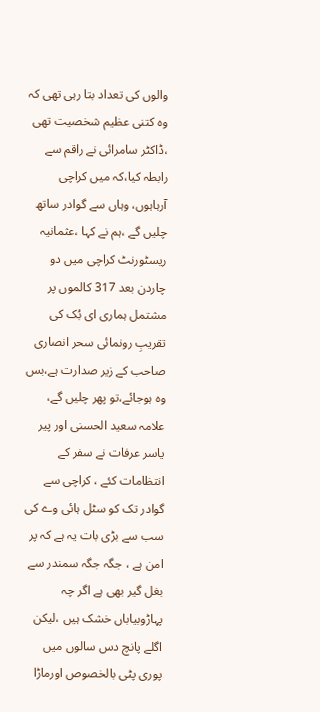والوں کی تعداد بتا رہی تھی کہ وہ کتنی عظیم شخصیت تھی ،ڈاکٹر سامرائی نے راقم سے رابطہ کیا،کہ میں کراچی آرہاہوں، وہاں سے گوادر ساتھ چلیں گے ،ہم نے کہا ،عثمانیہ ریسٹورنٹ کراچی میں دو چاردن بعد 317 کالموں پر مشتمل ہماری ای بُک کی تقریبِ رونمائی سحر انصاری صاحب کے زیر صدارت ہے،بس وہ ہوجائے،تو پھر چلیں گے،
علامہ سعید الحسنی اور پیر یاسر عرفات نے سفر کے انتظامات کئے ، کراچی سے گوادر تک کو سٹل ہائی وے کی سب سے بڑی بات یہ ہے کہ پر امن ہے ، جگہ جگہ سمندر سے بغل گیر بھی ہے اگر چہ پہاڑوبیاباں خشک ہیں ،لیکن اگلے پانچ دس سالوں میں پوری پٹی بالخصوص اورماڑا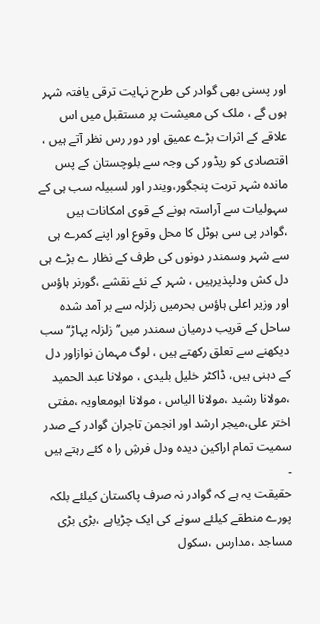اور پسنی بھی گوادر کی طرح نہایت ترقی یافتہ شہر ہوں گے ، ملک کی معیشت پر مستقبل میں اس علاقے کے اثرات بڑے عمیق اور دور رس نظر آتے ہیں ، اقتصادی کو ریڈور کی وجہ سے بلوچستان کے پس ماندہ شہر تربت پنجگور،ویندر اور لسبیلہ سب ہی کے سہولیات سے آراستہ ہونے کے قوی امکانات ہیں ،گوادر پی سی ہوٹل کا محل وقوع اور اپنے کمرے ہی سے شہر وسمندر دونوں کی طرف کے نظار ے بڑے ہی دل کش ودلپذیرہیں ، شہر کے نئے نقشے ،گورنر ہاؤس اور وزیر اعلی ہاؤس بحرمیں زلزلہ سے بر آمد شدہ ساحل کے قریب درمیان سمندر میں’’ زلزلہ پہاڑ‘‘ سب دیکھنے سے تعلق رکھتے ہیں ، لوگ مہمان نوازاور دل کے دہنی ہیں، ڈاکٹر خلیل بلیدی ، مولانا عبد الحمید ،مولانا رشید ،مولانا الیاس ، مولانا ابومعاویہ ،مفتی اختر علی،میجر ارشد اور انجمن تاجران گوادر کے صدر سمیت تمام اراکین دیدہ ودل فرشِ را ہ کئے رہتے ہیں ۔
حقیقت یہ ہے کہ گوادر نہ صرف پاکستان کیلئے بلکہ پورے منطقے کیلئے سونے کی ایک چڑیاہے ،بڑی بڑی مساجد ،مدارس ،سکول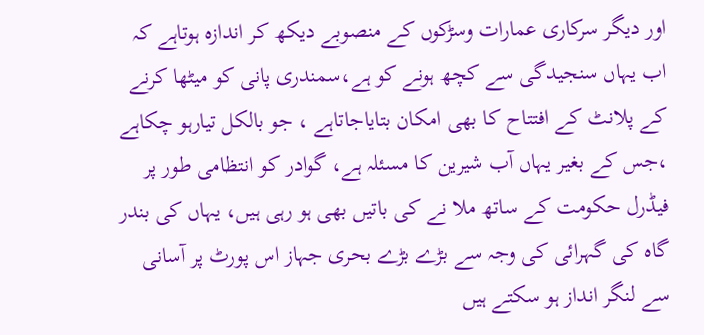اور دیگر سرکاری عمارات وسڑکوں کے منصوبے دیکھ کر اندازہ ہوتاہے کہ اب یہاں سنجیدگی سے کچھ ہونے کو ہے،سمندری پانی کو میٹھا کرنے کے پلانٹ کے افتتاح کا بھی امکان بتایاجاتاہے ، جو بالکل تیارہو چکاہے ،جس کے بغیر یہاں آب شیرین کا مسئلہ ہے، گوادر کو انتظامی طور پر فیڈرل حکومت کے ساتھ ملا نے کی باتیں بھی ہو رہی ہیں، یہاں کی بندر گاہ کی گہرائی کی وجہ سے بڑے بڑے بحری جہاز اس پورٹ پر آسانی سے لنگر انداز ہو سکتے ہیں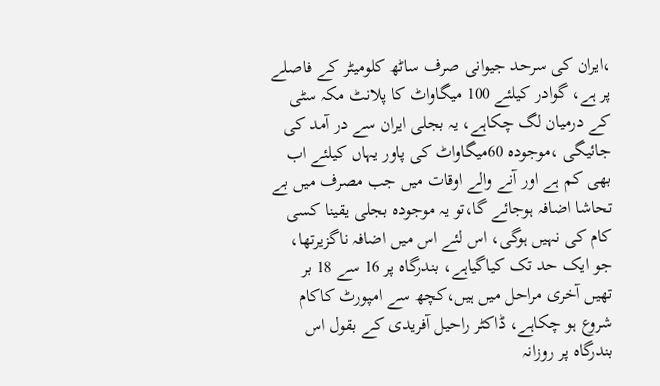،ایران کی سرحد جیوانی صرف ساٹھ کلومیٹر کے فاصلے پر ہے، گوادر کیلئے 100 میگاواٹ کا پلانٹ مکہ سٹی کے درمیان لگ چکاہے، یہ بجلی ایران سے در آمد کی جائیگی ،موجودہ 60میگاواٹ کی پاور یہاں کیلئے اب بھی کم ہے اور آنے والے اوقات میں جب مصرف میں بے تحاشا اضافہ ہوجائے گا،تو یہ موجودہ بجلی یقینا کسی کام کی نہیں ہوگی، اس لئے اس میں اضافہ ناگزیرتھا، جو ایک حد تک کیاگیاہے، بندرگاہ پر 16 سے 18 بر تھیں آخری مراحل میں ہیں،کچھ سے امپورٹ کاکام شروع ہو چکاہے، ڈاکٹر راحیل آفریدی کے بقول اس بندرگاہ پر روزانہ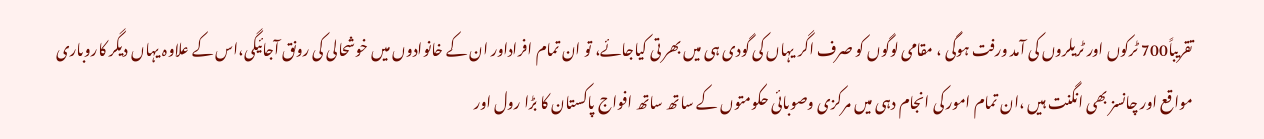تقریباً700 ٹرکوں اور ٹریلروں کی آمد ورفت ہوگی ، مقامی لوگوں کو صرف اگر یہاں کی گودی ہی میں بھر تی کیاجائے، تو ان تمام افراداور ان کے خانوادوں میں خوشحالی کی رونق آجائیگی،اس کے علاوہ یہاں دیگر کاروباری مواقع اور چانسز بھی انگنت ہیں ،ان تمام امور کی انجام دہی میں مرکزی وصوبائی حکومتوں کے ساتھ ساتھ افواج پاکستان کا بڑا رول اور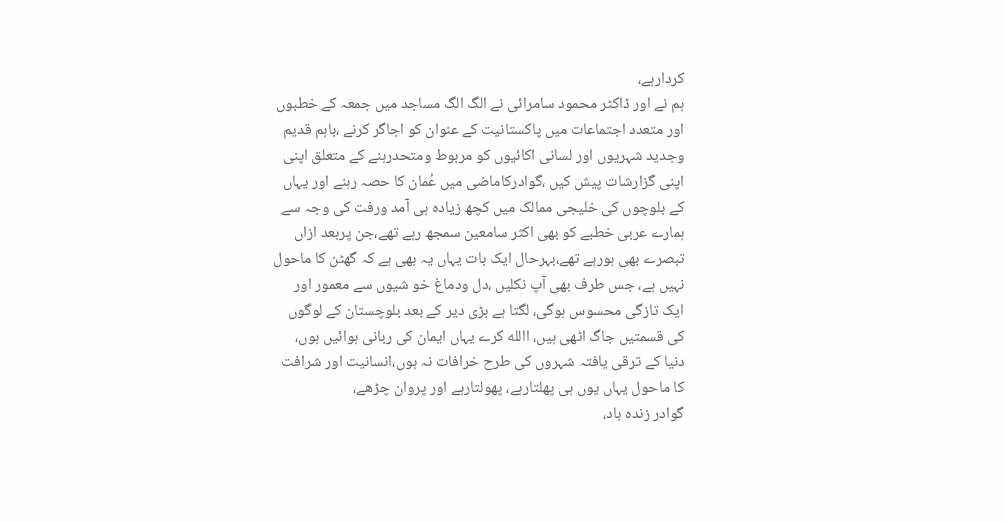کردارہے،
ہم نے اور ڈاکٹر محمود سامرائی نے الگ الگ مساجد میں جمعہ کے خطبوں اور متعدد اجتماعات میں پاکستانیت کے عنوان کو اجاگر کرنے ،باہم قدیم وجدید شہریوں اور لسانی اکائیوں کو مربوط ومتحدرہنے کے متعلق اپنی اپنی گزارشات پیش کیں ،گوادرکاماضی میں عُمان کا حصہ رہنے اور یہاں کے بلوچوں کی خلیجی ممالک میں کچھ زیادہ ہی آمد ورفت کی وجہ سے ہمارے عربی خطبے کو بھی اکثر سامعین سمجھ رہے تھے،جن پربعد ازاں تبصرے بھی ہورہے تھے،بہرحال ایک بات یہاں یہ بھی ہے کہ گھٹن کا ماحول نہیں ہے، جس طرف بھی آپ نکلیں ،دل ودماغ خو شیوں سے معمور اور ایک تازگی محسوس ہوگی، لگتا ہے بڑی دیر کے بعد بلوچستان کے لوگوں کی قسمتیں جاگ اٹھی ہیں، االله کرے یہاں ایمان کی ربانی ہوائیں ہوں، دنیا کے ترقی یافتہ شہروں کی طرح خرافات نہ ہوں،انسانیت اور شرافت کا ماحول یہاں یوں ہی پھلتارہے، پھولتارہے اور پروان چڑھے،
گوادر زندہ باد،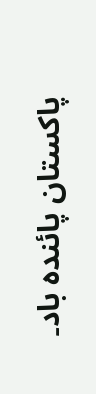پاکستان پائندہ باد۔